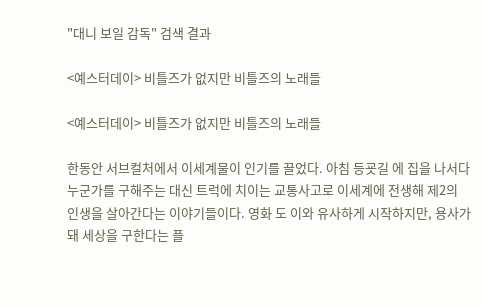"대니 보일 감독" 검색 결과

<예스터데이> 비틀즈가 없지만 비틀즈의 노래들

<예스터데이> 비틀즈가 없지만 비틀즈의 노래들

한동안 서브컬처에서 이세계물이 인기를 끌었다. 아침 등굣길 에 집을 나서다 누군가를 구해주는 대신 트럭에 치이는 교통사고로 이세계에 전생해 제2의 인생을 살아간다는 이야기들이다. 영화 도 이와 유사하게 시작하지만, 용사가 돼 세상을 구한다는 플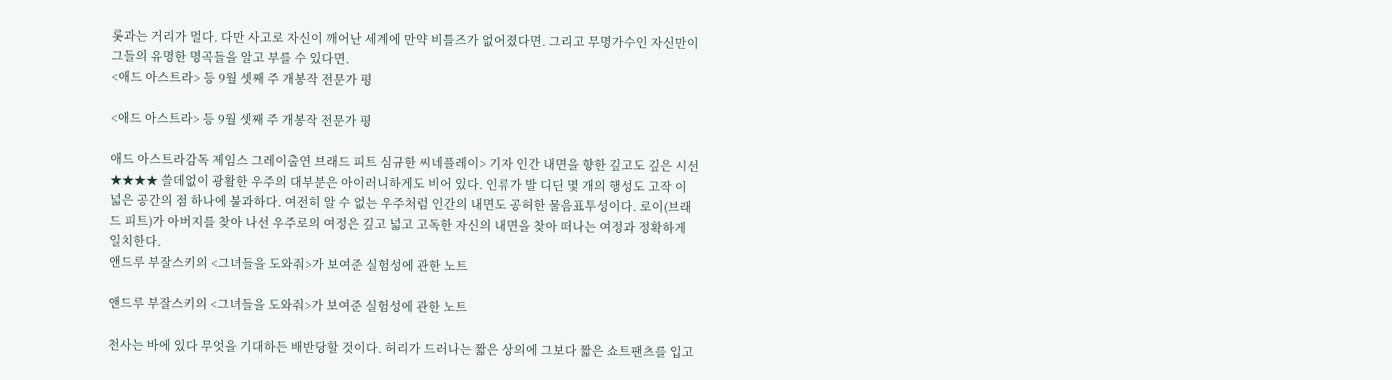롯과는 거리가 멀다. 다만 사고로 자신이 깨어난 세계에 만약 비틀즈가 없어졌다면. 그리고 무명가수인 자신만이 그들의 유명한 명곡들을 알고 부를 수 있다면.
<애드 아스트라> 등 9월 셋째 주 개봉작 전문가 평

<애드 아스트라> 등 9월 셋째 주 개봉작 전문가 평

애드 아스트라감독 제임스 그레이출연 브래드 피트 심규한 씨네플레이> 기자 인간 내면을 향한 깊고도 깊은 시선★★★★ 쓸데없이 광활한 우주의 대부분은 아이러니하게도 비어 있다. 인류가 발 디딘 몇 개의 행성도 고작 이 넓은 공간의 점 하나에 불과하다. 여전히 알 수 없는 우주처럼 인간의 내면도 공허한 물음표투성이다. 로이(브래드 피트)가 아버지를 찾아 나선 우주로의 여정은 깊고 넓고 고독한 자신의 내면을 찾아 떠나는 여정과 정확하게 일치한다.
앤드루 부잘스키의 <그녀들을 도와줘>가 보여준 실험성에 관한 노트

앤드루 부잘스키의 <그녀들을 도와줘>가 보여준 실험성에 관한 노트

천사는 바에 있다 무엇을 기대하든 배반당할 것이다. 허리가 드러나는 짧은 상의에 그보다 짧은 쇼트팬츠를 입고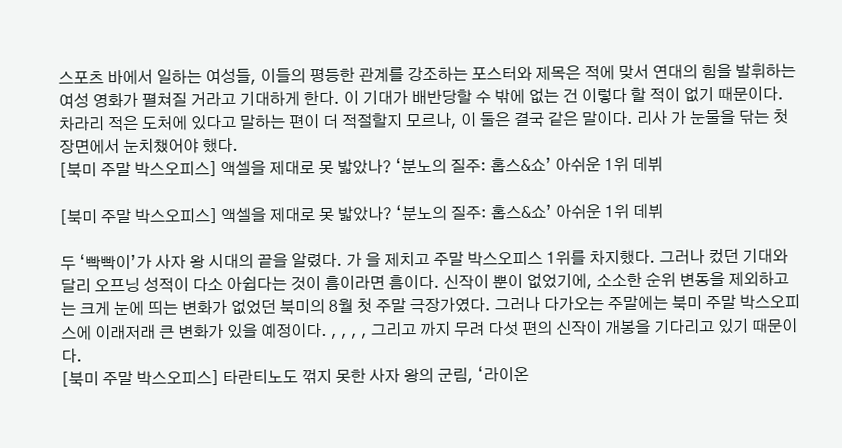스포츠 바에서 일하는 여성들, 이들의 평등한 관계를 강조하는 포스터와 제목은 적에 맞서 연대의 힘을 발휘하는 여성 영화가 펼쳐질 거라고 기대하게 한다. 이 기대가 배반당할 수 밖에 없는 건 이렇다 할 적이 없기 때문이다. 차라리 적은 도처에 있다고 말하는 편이 더 적절할지 모르나, 이 둘은 결국 같은 말이다. 리사 가 눈물을 닦는 첫 장면에서 눈치챘어야 했다.
[북미 주말 박스오피스] 액셀을 제대로 못 밟았나? ‘분노의 질주: 홉스&쇼’ 아쉬운 1위 데뷔

[북미 주말 박스오피스] 액셀을 제대로 못 밟았나? ‘분노의 질주: 홉스&쇼’ 아쉬운 1위 데뷔

두 ‘빡빡이’가 사자 왕 시대의 끝을 알렸다. 가 을 제치고 주말 박스오피스 1위를 차지했다. 그러나 컸던 기대와 달리 오프닝 성적이 다소 아쉽다는 것이 흠이라면 흠이다. 신작이 뿐이 없었기에, 소소한 순위 변동을 제외하고는 크게 눈에 띄는 변화가 없었던 북미의 8월 첫 주말 극장가였다. 그러나 다가오는 주말에는 북미 주말 박스오피스에 이래저래 큰 변화가 있을 예정이다. , , , , 그리고 까지 무려 다섯 편의 신작이 개봉을 기다리고 있기 때문이다.
[북미 주말 박스오피스] 타란티노도 꺾지 못한 사자 왕의 군림, ‘라이온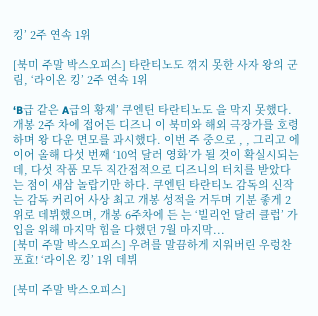킹’ 2주 연속 1위

[북미 주말 박스오피스] 타란티노도 꺾지 못한 사자 왕의 군림, ‘라이온 킹’ 2주 연속 1위

‘B급 같은 A급의 황제’ 쿠엔틴 타란티노도 을 막지 못했다. 개봉 2주 차에 접어든 디즈니 이 북미와 해외 극장가를 호령하며 왕 다운 면모를 과시했다. 이번 주 중으로 , , 그리고 에 이어 올해 다섯 번째 ‘10억 달러 영화’가 될 것이 확실시되는데, 다섯 작품 모두 직간접적으로 디즈니의 터치를 받았다는 점이 새삼 놀랍기만 하다. 쿠엔틴 타란티노 감독의 신작 는 감독 커리어 사상 최고 개봉 성적을 거두며 기분 좋게 2위로 데뷔했으며, 개봉 6주차에 든 는 ‘빌리언 달러 클럽’ 가입을 위해 마지막 힘을 다했던 7월 마지막...
[북미 주말 박스오피스] 우려를 말끔하게 지워버린 우렁찬 포효! ‘라이온 킹’ 1위 데뷔

[북미 주말 박스오피스]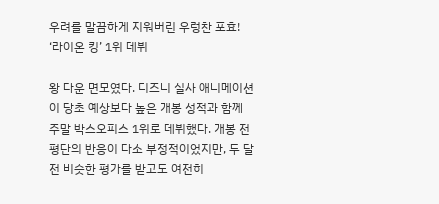우려를 말끔하게 지워버린 우렁찬 포효! ‘라이온 킹’ 1위 데뷔

왕 다운 면모였다. 디즈니 실사 애니메이션 이 당초 예상보다 높은 개봉 성적과 함께 주말 박스오피스 1위로 데뷔했다. 개봉 전 평단의 반응이 다소 부정적이었지만, 두 달 전 비슷한 평가를 받고도 여전히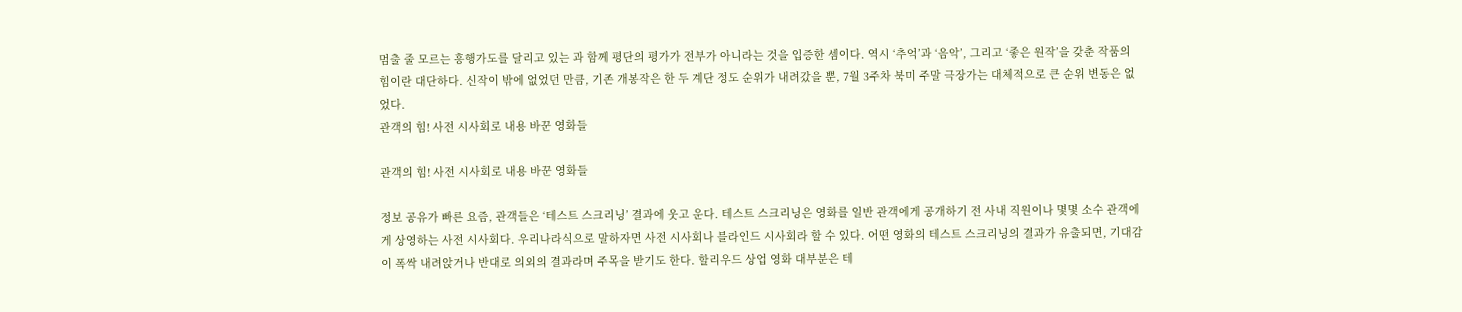멈출 줄 모르는 흥행가도를 달리고 있는 과 함께 평단의 평가가 전부가 아니라는 것을 입증한 셈이다. 역시 ‘추억’과 ‘음악’, 그리고 ‘좋은 원작’을 갖춘 작품의 힘이란 대단하다. 신작이 밖에 없었던 만큼, 기존 개봉작은 한 두 계단 정도 순위가 내려갔을 뿐, 7월 3주차 북미 주말 극장가는 대체적으로 큰 순위 변동은 없었다.
관객의 힘! 사전 시사회로 내용 바꾼 영화들

관객의 힘! 사전 시사회로 내용 바꾼 영화들

정보 공유가 빠른 요즘, 관객들은 ‘테스트 스크리닝’ 결과에 웃고 운다. 테스트 스크리닝은 영화를 일반 관객에게 공개하기 전 사내 직원이나 몇몇 소수 관객에게 상영하는 사전 시사회다. 우리나라식으로 말하자면 사전 시사회나 블라인드 시사회라 할 수 있다. 어떤 영화의 테스트 스크리닝의 결과가 유출되면, 기대감이 폭싹 내려앉거나 반대로 의외의 결과라며 주목을 받기도 한다. 할리우드 상업 영화 대부분은 테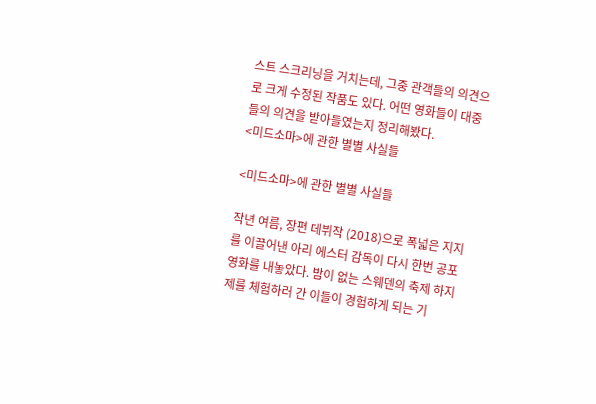스트 스크리닝을 거치는데, 그중 관객들의 의견으로 크게 수정된 작품도 있다. 어떤 영화들이 대중들의 의견을 받아들였는지 정리해봤다.
<미드소마>에 관한 별별 사실들

<미드소마>에 관한 별별 사실들

작년 여름, 장편 데뷔작 (2018)으로 폭넓은 지지를 이끌어낸 아리 에스터 감독이 다시 한번 공포영화를 내놓았다. 밤이 없는 스웨덴의 축제 하지제를 체험하러 간 이들이 경험하게 되는 기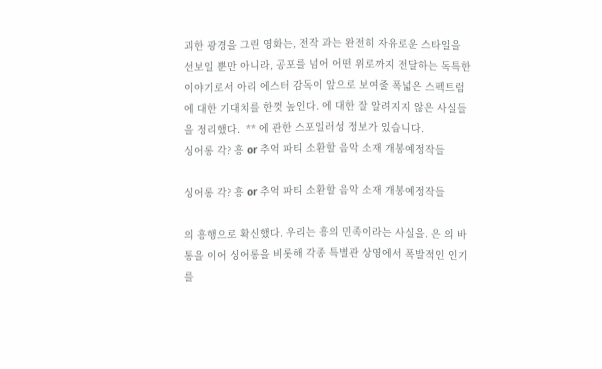괴한 광경을 그린 영화는, 전작 과는 완전히 자유로운 스타일을 선보일 뿐만 아니라, 공포를 넘어 어떤 위로까지 전달하는 독특한 이야기로서 아리 에스터 감독이 앞으로 보여줄 폭넓은 스펙트럼에 대한 기대치를 한껏 높인다. 에 대한 잘 알려지지 않은 사실들을 정리했다.  ** 에 관한 스포일러성 정보가 있습니다.
싱어롱 각? 흥 or 추억 파티 소환할 음악 소재 개봉예정작들

싱어롱 각? 흥 or 추억 파티 소환할 음악 소재 개봉예정작들

의 흥행으로 확신했다. 우리는 흥의 민족이라는 사실을. 은 의 바통을 이어 싱어롱을 비롯해 각종 특별관 상영에서 폭발적인 인기를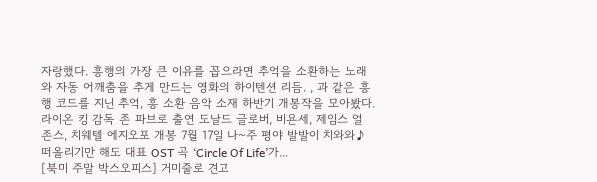자랑했다. 흥행의 가장 큰 이유를 꼽으라면 추억을 소환하는 노래와 자동 어깨춤을 추게 만드는 영화의 하이텐션 리듬. , 과 같은 흥행 코드를 지닌 추억, 흥 소환 음악 소재 하반기 개봉작을 모아봤다. 라이온 킹 감독 존 파브로 출연 도날드 글로버, 비욘세, 제임스 얼 존스, 치웨텔 에지오포 개봉 7월 17일 나~주 평야 발발이 치와와♪ 떠올리기만 해도 대표 OST 곡 ‘Circle Of Life’가...
[북미 주말 박스오피스] 거미줄로 견고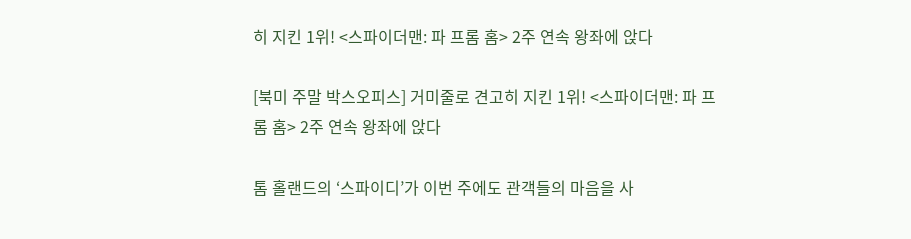히 지킨 1위! <스파이더맨: 파 프롬 홈> 2주 연속 왕좌에 앉다

[북미 주말 박스오피스] 거미줄로 견고히 지킨 1위! <스파이더맨: 파 프롬 홈> 2주 연속 왕좌에 앉다

톰 홀랜드의 ‘스파이디’가 이번 주에도 관객들의 마음을 사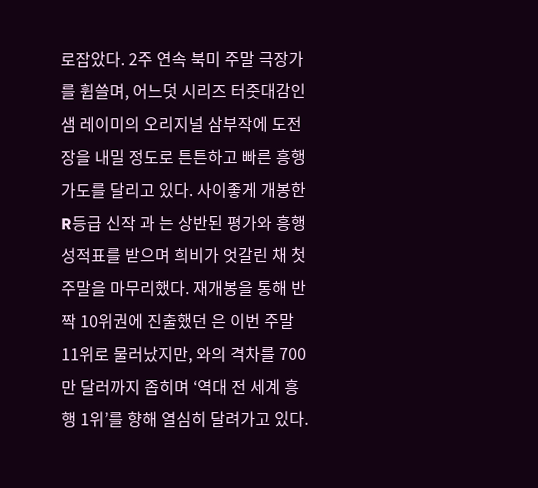로잡았다. 2주 연속 북미 주말 극장가를 휩쓸며, 어느덧 시리즈 터줏대감인 샘 레이미의 오리지널 삼부작에 도전장을 내밀 정도로 튼튼하고 빠른 흥행가도를 달리고 있다. 사이좋게 개봉한 R등급 신작 과 는 상반된 평가와 흥행 성적표를 받으며 희비가 엇갈린 채 첫 주말을 마무리했다. 재개봉을 통해 반짝 10위권에 진출했던 은 이번 주말 11위로 물러났지만, 와의 격차를 700만 달러까지 좁히며 ‘역대 전 세계 흥행 1위’를 향해 열심히 달려가고 있다.